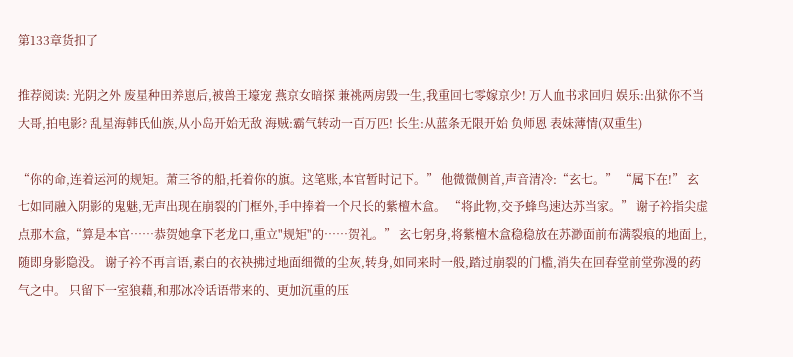第133章货扣了

推荐阅读: 光阴之外 废星种田养崽后,被兽王壕宠 燕京女暗探 兼祧两房毁一生,我重回七零嫁京少! 万人血书求回归 娱乐:出狱你不当大哥,拍电影? 乱星海韩氏仙族,从小岛开始无敌 海贼:霸气转动一百万匹! 长生:从蓝条无限开始 负师恩 表妹薄情(双重生)

“你的命,连着运河的规矩。萧三爷的船,托着你的旗。这笔账,本官暂时记下。” 他微微侧首,声音清冷:“玄七。” “属下在!” 玄七如同融入阴影的鬼魅,无声出现在崩裂的门框外,手中捧着一个尺长的紫檀木盒。 “将此物,交予蜂鸟速达苏当家。” 谢子衿指尖虚点那木盒,“算是本官……恭贺她拿下老龙口,重立"规矩"的……贺礼。” 玄七躬身,将紫檀木盒稳稳放在苏渺面前布满裂痕的地面上,随即身影隐没。 谢子衿不再言语,素白的衣袂拂过地面细微的尘灰,转身,如同来时一般,踏过崩裂的门槛,消失在回春堂前堂弥漫的药气之中。 只留下一室狼藉,和那冰冷话语带来的、更加沉重的压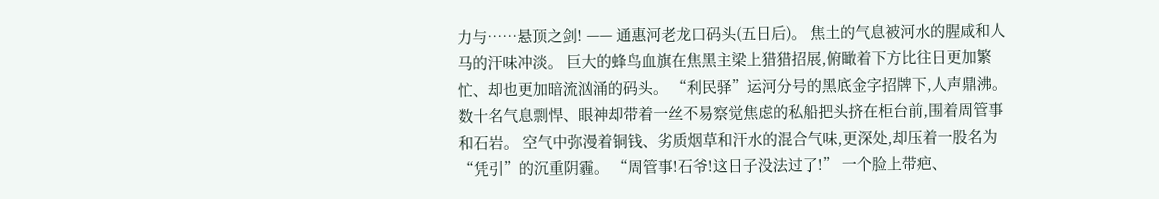力与……悬顶之剑! —— 通惠河老龙口码头(五日后)。 焦土的气息被河水的腥咸和人马的汗味冲淡。 巨大的蜂鸟血旗在焦黑主梁上猎猎招展,俯瞰着下方比往日更加繁忙、却也更加暗流汹涌的码头。 “利民驿”运河分号的黑底金字招牌下,人声鼎沸。 数十名气息剽悍、眼神却带着一丝不易察觉焦虑的私船把头挤在柜台前,围着周管事和石岩。 空气中弥漫着铜钱、劣质烟草和汗水的混合气味,更深处,却压着一股名为“凭引”的沉重阴霾。 “周管事!石爷!这日子没法过了!” 一个脸上带疤、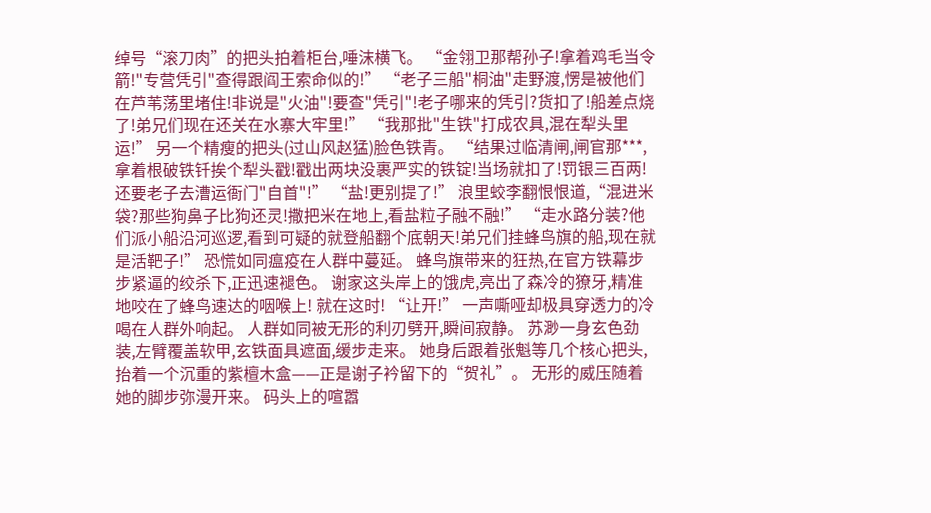绰号“滚刀肉”的把头拍着柜台,唾沫横飞。 “金翎卫那帮孙子!拿着鸡毛当令箭!"专营凭引"查得跟阎王索命似的!” “老子三船"桐油"走野渡,愣是被他们在芦苇荡里堵住!非说是"火油"!要查"凭引"!老子哪来的凭引?货扣了!船差点烧了!弟兄们现在还关在水寨大牢里!” “我那批"生铁"打成农具,混在犁头里运!” 另一个精瘦的把头(过山风赵猛)脸色铁青。 “结果过临清闸,闸官那***,拿着根破铁钎挨个犁头戳!戳出两块没裹严实的铁锭!当场就扣了!罚银三百两!还要老子去漕运衙门"自首"!” “盐!更别提了!” 浪里蛟李翻恨恨道,“混进米袋?那些狗鼻子比狗还灵!撒把米在地上,看盐粒子融不融!” “走水路分装?他们派小船沿河巡逻,看到可疑的就登船翻个底朝天!弟兄们挂蜂鸟旗的船,现在就是活靶子!” 恐慌如同瘟疫在人群中蔓延。 蜂鸟旗带来的狂热,在官方铁幕步步紧逼的绞杀下,正迅速褪色。 谢家这头岸上的饿虎,亮出了森冷的獠牙,精准地咬在了蜂鸟速达的咽喉上! 就在这时! “让开!” 一声嘶哑却极具穿透力的冷喝在人群外响起。 人群如同被无形的利刃劈开,瞬间寂静。 苏渺一身玄色劲装,左臂覆盖软甲,玄铁面具遮面,缓步走来。 她身后跟着张魁等几个核心把头,抬着一个沉重的紫檀木盒——正是谢子衿留下的“贺礼”。 无形的威压随着她的脚步弥漫开来。 码头上的喧嚣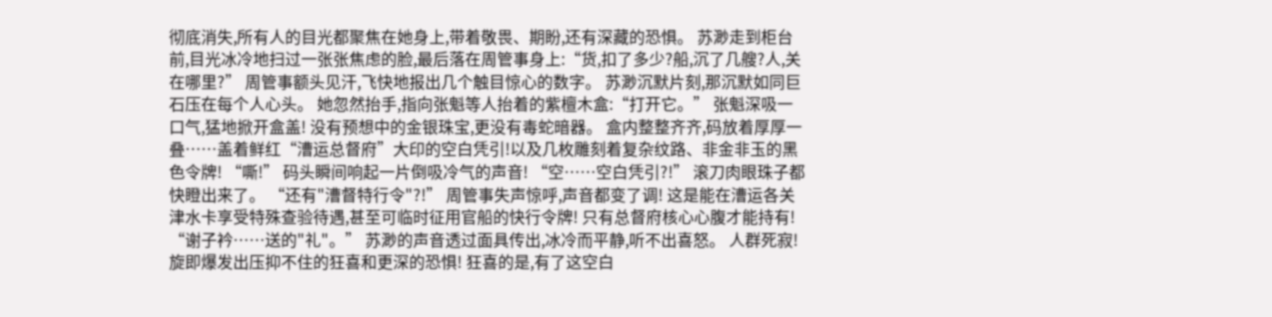彻底消失,所有人的目光都聚焦在她身上,带着敬畏、期盼,还有深藏的恐惧。 苏渺走到柜台前,目光冰冷地扫过一张张焦虑的脸,最后落在周管事身上:“货,扣了多少?船,沉了几艘?人,关在哪里?” 周管事额头见汗,飞快地报出几个触目惊心的数字。 苏渺沉默片刻,那沉默如同巨石压在每个人心头。 她忽然抬手,指向张魁等人抬着的紫檀木盒:“打开它。” 张魁深吸一口气,猛地掀开盒盖! 没有预想中的金银珠宝,更没有毒蛇暗器。 盒内整整齐齐,码放着厚厚一叠……盖着鲜红“漕运总督府”大印的空白凭引!以及几枚雕刻着复杂纹路、非金非玉的黑色令牌! “嘶!” 码头瞬间响起一片倒吸冷气的声音! “空……空白凭引?!” 滚刀肉眼珠子都快瞪出来了。 “还有"漕督特行令"?!” 周管事失声惊呼,声音都变了调! 这是能在漕运各关津水卡享受特殊查验待遇,甚至可临时征用官船的快行令牌! 只有总督府核心心腹才能持有! “谢子衿……送的"礼"。” 苏渺的声音透过面具传出,冰冷而平静,听不出喜怒。 人群死寂! 旋即爆发出压抑不住的狂喜和更深的恐惧! 狂喜的是,有了这空白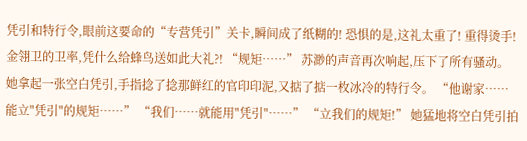凭引和特行令,眼前这要命的“专营凭引”关卡,瞬间成了纸糊的! 恐惧的是,这礼太重了! 重得烫手! 金翎卫的卫率,凭什么给蜂鸟送如此大礼?! “规矩……” 苏渺的声音再次响起,压下了所有骚动。 她拿起一张空白凭引,手指捻了捻那鲜红的官印印泥,又掂了掂一枚冰冷的特行令。 “他谢家……能立"凭引"的规矩……” “我们……就能用"凭引"……” “立我们的规矩!” 她猛地将空白凭引拍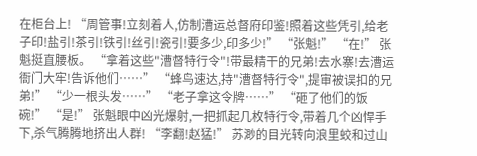在柜台上! “周管事!立刻着人,仿制漕运总督府印鉴!照着这些凭引,给老子印!盐引!茶引!铁引!丝引!瓷引!要多少,印多少!” “张魁!” “在!” 张魁挺直腰板。 “拿着这些"漕督特行令"!带最精干的兄弟!去水寨!去漕运衙门大牢!告诉他们……” “蜂鸟速达,持"漕督特行令",提审被误扣的兄弟!” “少一根头发……” “老子拿这令牌……” “砸了他们的饭碗!” “是!” 张魁眼中凶光爆射,一把抓起几枚特行令,带着几个凶悍手下,杀气腾腾地挤出人群! “李翻!赵猛!” 苏渺的目光转向浪里蛟和过山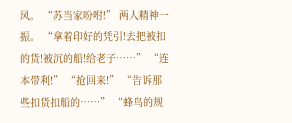风。 “苏当家吩咐!” 两人精神一振。 “拿着印好的凭引!去把被扣的货!被沉的船!给老子……” “连本带利!” “抢回来!” “告诉那些扣货扣船的……” “蜂鸟的规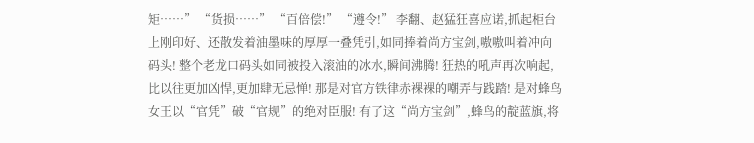矩……” “货损……” “百倍偿!” “遵令!” 李翻、赵猛狂喜应诺,抓起柜台上刚印好、还散发着油墨味的厚厚一叠凭引,如同捧着尚方宝剑,嗷嗷叫着冲向码头! 整个老龙口码头如同被投入滚油的冰水,瞬间沸腾! 狂热的吼声再次响起,比以往更加凶悍,更加肆无忌惮! 那是对官方铁律赤裸裸的嘲弄与践踏! 是对蜂鸟女王以“官凭”破“官规”的绝对臣服! 有了这“尚方宝剑”,蜂鸟的靛蓝旗,将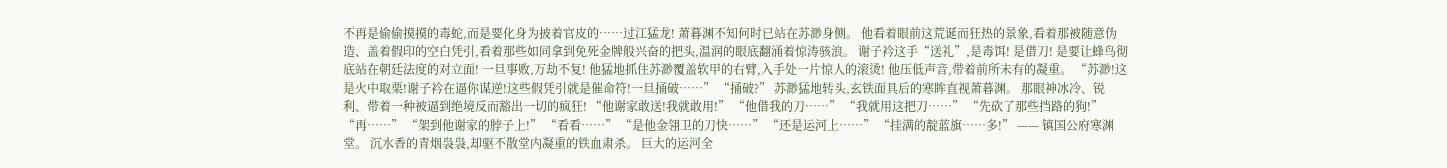不再是偷偷摸摸的毒蛇,而是要化身为披着官皮的……过江猛龙! 萧暮渊不知何时已站在苏渺身侧。 他看着眼前这荒诞而狂热的景象,看着那被随意伪造、盖着假印的空白凭引,看着那些如同拿到免死金牌般兴奋的把头,温润的眼底翻涌着惊涛骇浪。 谢子衿这手“送礼”,是毒饵! 是借刀! 是要让蜂鸟彻底站在朝廷法度的对立面! 一旦事败,万劫不复! 他猛地抓住苏渺覆盖软甲的右臂,入手处一片惊人的滚烫! 他压低声音,带着前所未有的凝重。 “苏渺!这是火中取栗!谢子衿在逼你谋逆!这些假凭引就是催命符!一旦捅破……” “捅破?” 苏渺猛地转头,玄铁面具后的寒眸直视萧暮渊。 那眼神冰冷、锐利、带着一种被逼到绝境反而豁出一切的疯狂! “他谢家敢送!我就敢用!” “他借我的刀……” “我就用这把刀……” “先砍了那些挡路的狗!” “再……” “架到他谢家的脖子上!” “看看……” “是他金翎卫的刀快……” “还是运河上……” “挂满的靛蓝旗……多!” —— 镇国公府寒渊堂。 沉水香的青烟袅袅,却驱不散堂内凝重的铁血肃杀。 巨大的运河全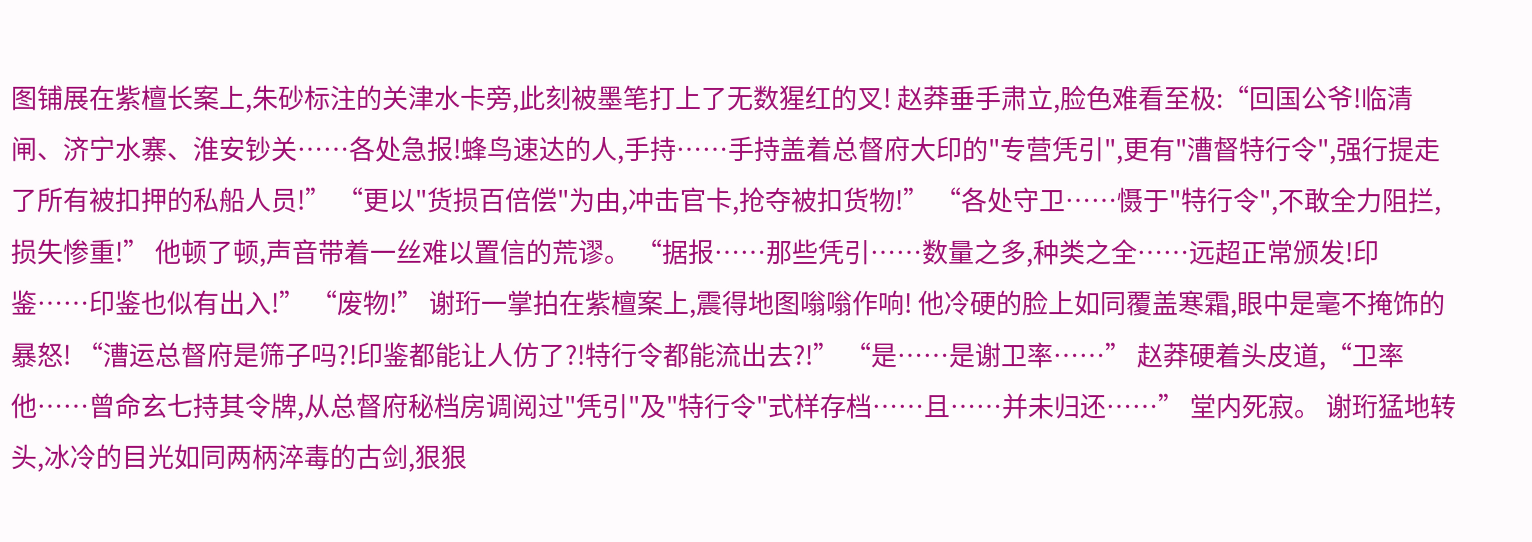图铺展在紫檀长案上,朱砂标注的关津水卡旁,此刻被墨笔打上了无数猩红的叉! 赵莽垂手肃立,脸色难看至极:“回国公爷!临清闸、济宁水寨、淮安钞关……各处急报!蜂鸟速达的人,手持……手持盖着总督府大印的"专营凭引",更有"漕督特行令",强行提走了所有被扣押的私船人员!” “更以"货损百倍偿"为由,冲击官卡,抢夺被扣货物!” “各处守卫……慑于"特行令",不敢全力阻拦,损失惨重!” 他顿了顿,声音带着一丝难以置信的荒谬。 “据报……那些凭引……数量之多,种类之全……远超正常颁发!印鉴……印鉴也似有出入!” “废物!” 谢珩一掌拍在紫檀案上,震得地图嗡嗡作响! 他冷硬的脸上如同覆盖寒霜,眼中是毫不掩饰的暴怒! “漕运总督府是筛子吗?!印鉴都能让人仿了?!特行令都能流出去?!” “是……是谢卫率……” 赵莽硬着头皮道,“卫率他……曾命玄七持其令牌,从总督府秘档房调阅过"凭引"及"特行令"式样存档……且……并未归还……” 堂内死寂。 谢珩猛地转头,冰冷的目光如同两柄淬毒的古剑,狠狠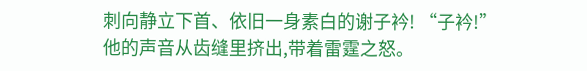刺向静立下首、依旧一身素白的谢子衿! “子衿!” 他的声音从齿缝里挤出,带着雷霆之怒。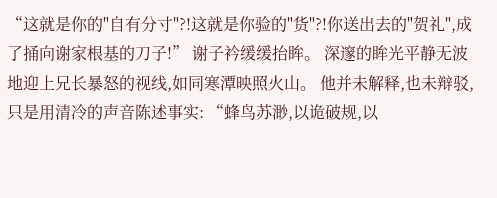“这就是你的"自有分寸"?!这就是你验的"货"?!你送出去的"贺礼",成了捅向谢家根基的刀子!” 谢子衿缓缓抬眸。 深邃的眸光平静无波地迎上兄长暴怒的视线,如同寒潭映照火山。 他并未解释,也未辩驳,只是用清冷的声音陈述事实: “蜂鸟苏渺,以诡破规,以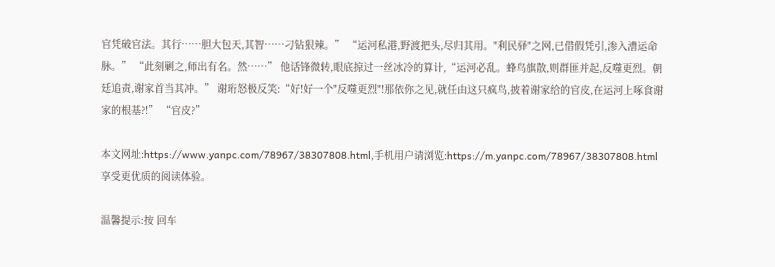官凭破官法。其行……胆大包天,其智……刁钻狠辣。” “运河私港,野渡把头,尽归其用。"利民驿"之网,已借假凭引,渗入漕运命脉。” “此刻剿之,师出有名。然……” 他话锋微转,眼底掠过一丝冰冷的算计,“运河必乱。蜂鸟旗散,则群匪并起,反噬更烈。朝廷追责,谢家首当其冲。” 谢珩怒极反笑:“好!好一个"反噬更烈"!那依你之见,就任由这只疯鸟,披着谢家给的官皮,在运河上啄食谢家的根基?!” “官皮?”

本文网址:https://www.yanpc.com/78967/38307808.html,手机用户请浏览:https://m.yanpc.com/78967/38307808.html享受更优质的阅读体验。

温馨提示:按 回车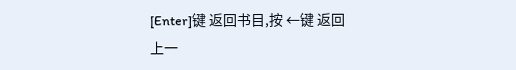[Enter]键 返回书目,按 ←键 返回上一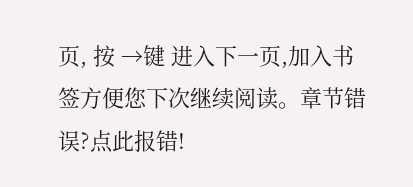页, 按 →键 进入下一页,加入书签方便您下次继续阅读。章节错误?点此报错!